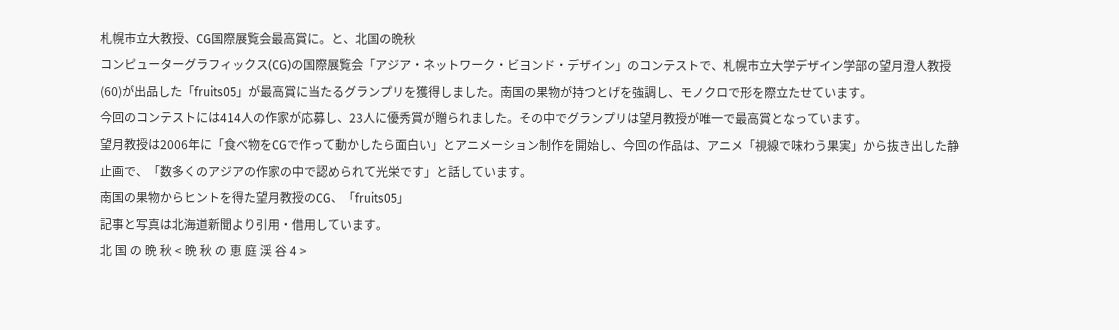札幌市立大教授、CG国際展覧会最高賞に。と、北国の晩秋
コンピューターグラフィックス(CG)の国際展覧会「アジア・ネットワーク・ビヨンド・デザイン」のコンテストで、札幌市立大学デザイン学部の望月澄人教授(60)が出品した「fruits05」が最高賞に当たるグランプリを獲得しました。南国の果物が持つとげを強調し、モノクロで形を際立たせています。
今回のコンテストには414人の作家が応募し、23人に優秀賞が贈られました。その中でグランプリは望月教授が唯一で最高賞となっています。
望月教授は2006年に「食べ物をCGで作って動かしたら面白い」とアニメーション制作を開始し、今回の作品は、アニメ「視線で味わう果実」から抜き出した静止画で、「数多くのアジアの作家の中で認められて光栄です」と話しています。
南国の果物からヒントを得た望月教授のCG、「fruits05」
記事と写真は北海道新聞より引用・借用しています。
北 国 の 晩 秋 < 晩 秋 の 恵 庭 渓 谷 4 >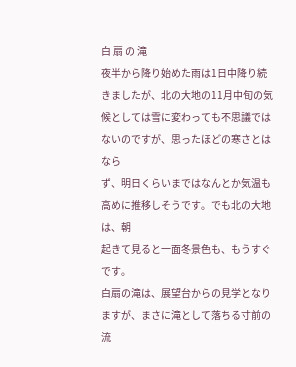白 扇 の 滝
夜半から降り始めた雨は1日中降り続きましたが、北の大地の11月中旬の気
候としては雪に変わっても不思議ではないのですが、思ったほどの寒さとはなら
ず、明日くらいまではなんとか気温も高めに推移しそうです。でも北の大地は、朝
起きて見ると一面冬景色も、もうすぐです。
白扇の滝は、展望台からの見学となりますが、まさに滝として落ちる寸前の流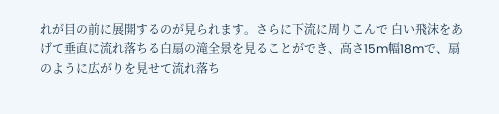れが目の前に展開するのが見られます。さらに下流に周りこんで 白い飛沫をあ
げて垂直に流れ落ちる白扇の滝全景を見ることができ、高さ15m幅18mで、扇
のように広がりを見せて流れ落ち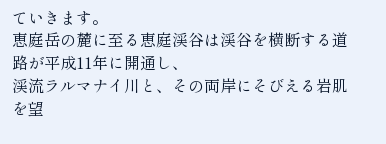ていきます。
恵庭岳の麓に至る恵庭渓谷は渓谷を横断する道路が平成11年に開通し、
渓流ラルマナイ川と、その両岸にそびえる岩肌を望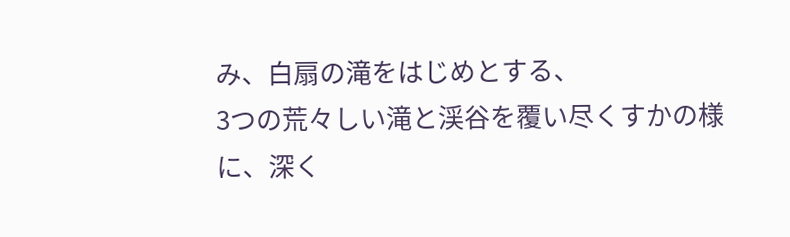み、白扇の滝をはじめとする、
3つの荒々しい滝と渓谷を覆い尽くすかの様に、深く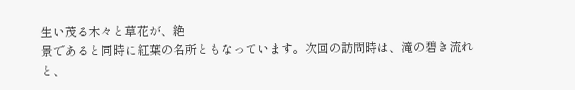生い茂る木々と草花が、絶
景であると同時に紅葉の名所ともなっています。次回の訪問時は、滝の碧き流れ
と、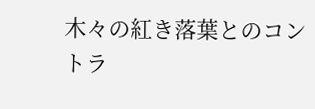木々の紅き落葉とのコントラ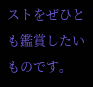ストをぜひとも鑑賞したいものです。